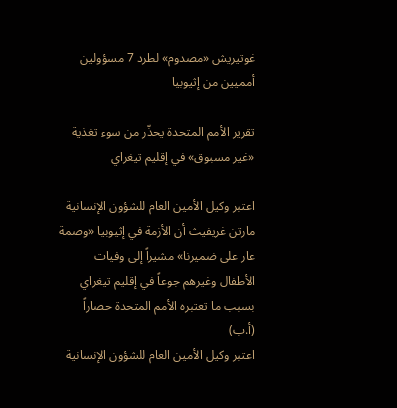غوتيريش «مصدوم» لطرد 7 مسؤولين أمميين من إثيوبيا

تقرير الأمم المتحدة يحذّر من سوء تغذية «غير مسبوق» في إقليم تيغراي

اعتبر وكيل الأمين العام للشؤون الإنسانية مارتن غريفيث أن الأزمة في إثيوبيا «وصمة عار على ضميرنا» مشيراً إلى وفيات الأطفال وغيرهم جوعاً في إقليم تيغراي بسبب ما تعتبره الأمم المتحدة حصاراً (أ.ب)
اعتبر وكيل الأمين العام للشؤون الإنسانية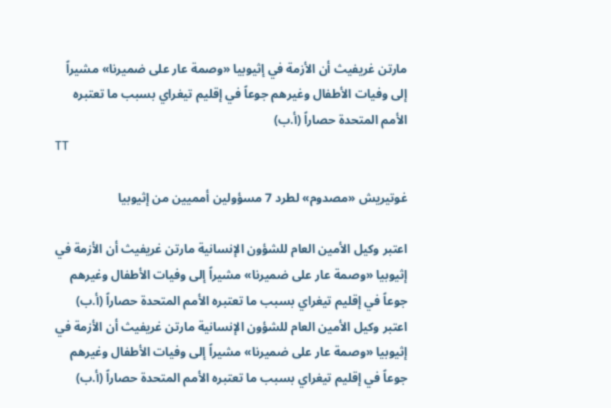مارتن غريفيث أن الأزمة في إثيوبيا «وصمة عار على ضميرنا» مشيراً إلى وفيات الأطفال وغيرهم جوعاً في إقليم تيغراي بسبب ما تعتبره الأمم المتحدة حصاراً (أ.ب)
TT

غوتيريش «مصدوم» لطرد 7 مسؤولين أمميين من إثيوبيا

اعتبر وكيل الأمين العام للشؤون الإنسانية مارتن غريفيث أن الأزمة في إثيوبيا «وصمة عار على ضميرنا» مشيراً إلى وفيات الأطفال وغيرهم جوعاً في إقليم تيغراي بسبب ما تعتبره الأمم المتحدة حصاراً (أ.ب)
اعتبر وكيل الأمين العام للشؤون الإنسانية مارتن غريفيث أن الأزمة في إثيوبيا «وصمة عار على ضميرنا» مشيراً إلى وفيات الأطفال وغيرهم جوعاً في إقليم تيغراي بسبب ما تعتبره الأمم المتحدة حصاراً (أ.ب)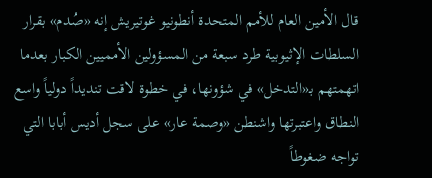قال الأمين العام للأمم المتحدة أنطونيو غوتيريش إنه «صُدم» بقرار السلطات الإثيوبية طرد سبعة من المسؤولين الأمميين الكبار بعدما اتهمتهم بـ«التدخل» في شؤونها، في خطوة لاقت تنديداً دولياً واسع النطاق واعتبرتها واشنطن «وصمة عار» على سجل أديس أبابا التي تواجه ضغوطاً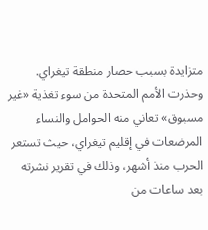متزايدة بسبب حصار منطقة تيغراي. وحذرت الأمم المتحدة من سوء تغذية «غير مسبوق» تعاني منه الحوامل والنساء المرضعات في إقليم تيغراي، حيث تستعر الحرب منذ أشهر، وذلك في تقرير نشرته بعد ساعات من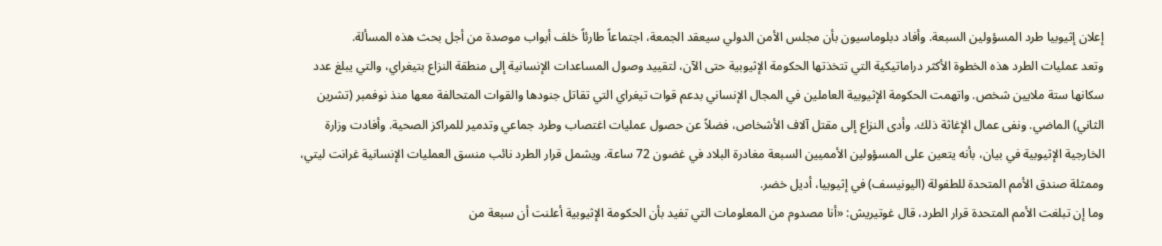إعلان إثيوبيا طرد المسؤولين السبعة. وأفاد دبلوماسيون بأن مجلس الأمن الدولي سيعقد الجمعة، اجتماعاً طارئاً خلف أبواب موصدة من أجل بحث هذه المسألة.
وتعد عمليات الطرد هذه الخطوة الأكثر دراماتيكية التي تتخذتها الحكومة الإثيوبية حتى الآن، لتقييد وصول المساعدات الإنسانية إلى منطقة النزاع بتيغراي، والتي يبلغ عدد سكانها ستة ملايين شخص. واتهمت الحكومة الإثيوبية العاملين في المجال الإنساني بدعم قوات تيغراي التي تقاتل جنودها والقوات المتحالفة معها منذ نوفمبر (تشرين الثاني) الماضي. ونفى عمال الإغاثة ذلك. وأدى النزاع إلى مقتل آلاف الأشخاص، فضلاً عن حصول عمليات اغتصاب وطرد جماعي وتدمير للمراكز الصحية. وأفادت وزارة الخارجية الإثيوبية في بيان، بأنه يتعين على المسؤولين الأمميين السبعة مغادرة البلاد في غضون 72 ساعة. ويشمل قرار الطرد نائب منسق العمليات الإنسانية غرانت ليتي، وممثلة صندق الأمم المتحدة للطفولة (اليونيسف) في إثيوبيا، أديل خضر.
وما إن تبلغت الأمم المتحدة قرار الطرد، قال غوتيريش: «أنا مصدوم من المعلومات التي تفيد بأن الحكومة الإثيوبية أعلنت أن سبعة من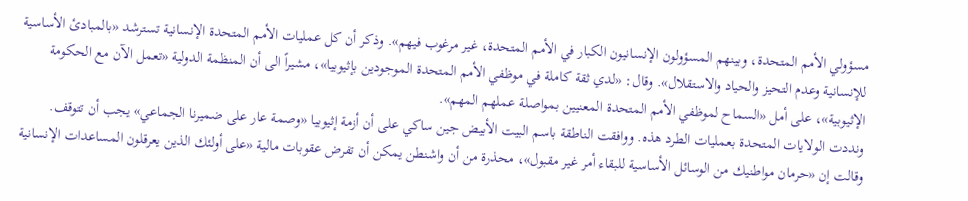مسؤولي الأمم المتحدة، وبينهم المسؤولون الإنسانيون الكبار في الأمم المتحدة، غير مرغوب فيهم». وذكر أن كل عمليات الأمم المتحدة الإنسانية تسترشد «بالمبادئ الأساسية للإنسانية وعدم التحيز والحياد والاستقلال». وقال: «لدي ثقة كاملة في موظفي الأمم المتحدة الموجودين بإثيوبيا»، مشيراً الى أن المنظمة الدولية «تعمل الآن مع الحكومة الإثيوبية»، على أمل «السماح لموظفي الأمم المتحدة المعنيين بمواصلة عملهم المهم».
ونددت الولايات المتحدة بعمليات الطرد هذه. ووافقت الناطقة باسم البيت الأبيض جين ساكي على أن أزمة إثيوبيا «وصمة عار على ضميرنا الجماعي» يجب أن تتوقف. وقالت إن «حرمان مواطنيك من الوسائل الأساسية للبقاء أمر غير مقبول»، محذرة من أن واشنطن يمكن أن تفرض عقوبات مالية «على أولئك الذين يعرقلون المساعدات الإنسانية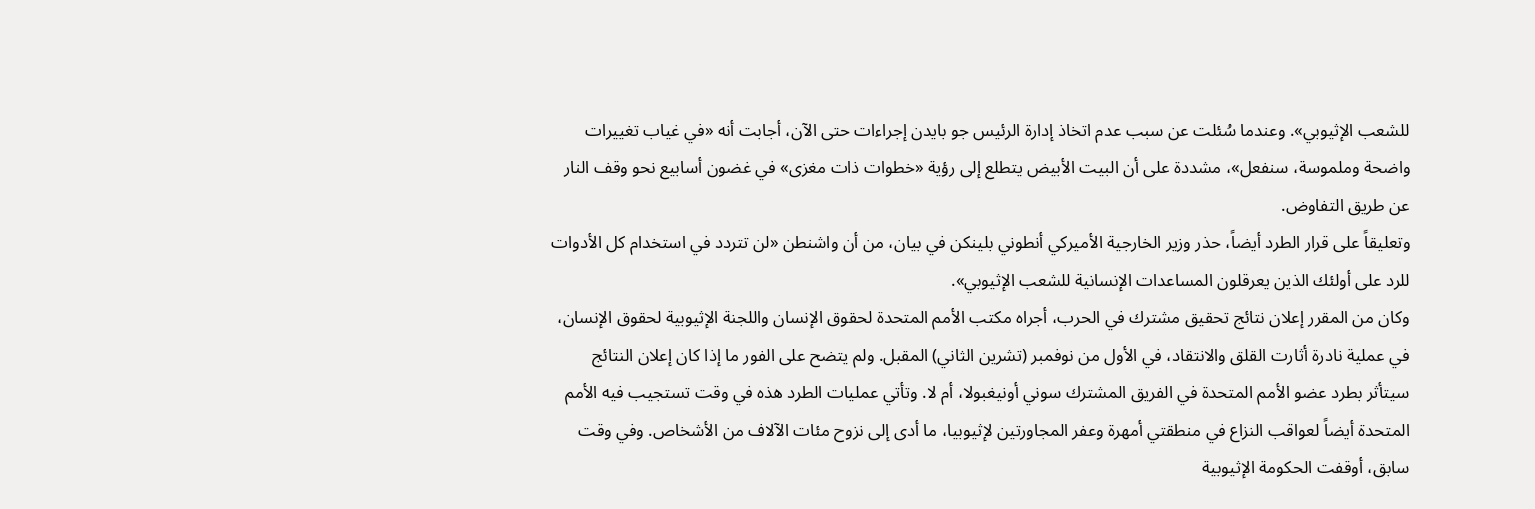للشعب الإثيوبي». وعندما سُئلت عن سبب عدم اتخاذ إدارة الرئيس جو بايدن إجراءات حتى الآن، أجابت أنه «في غياب تغييرات واضحة وملموسة، سنفعل»، مشددة على أن البيت الأبيض يتطلع إلى رؤية «خطوات ذات مغزى» في غضون أسابيع نحو وقف النار عن طريق التفاوض.
وتعليقاً على قرار الطرد أيضاً، حذر وزير الخارجية الأميركي أنطوني بلينكن في بيان، من أن واشنطن «لن تتردد في استخدام كل الأدوات للرد على أولئك الذين يعرقلون المساعدات الإنسانية للشعب الإثيوبي».
وكان من المقرر إعلان نتائج تحقيق مشترك في الحرب، أجراه مكتب الأمم المتحدة لحقوق الإنسان واللجنة الإثيوبية لحقوق الإنسان، في عملية نادرة أثارت القلق والانتقاد، في الأول من نوفمبر (تشرين الثاني) المقبل. ولم يتضح على الفور ما إذا كان إعلان النتائج سيتأثر بطرد عضو الأمم المتحدة في الفريق المشترك سوني أونيغبولا، أم لا. وتأتي عمليات الطرد هذه في وقت تستجيب فيه الأمم المتحدة أيضاً لعواقب النزاع في منطقتي أمهرة وعفر المجاورتين لإثيوبيا، ما أدى إلى نزوح مئات الآلاف من الأشخاص. وفي وقت سابق، أوقفت الحكومة الإثيوبية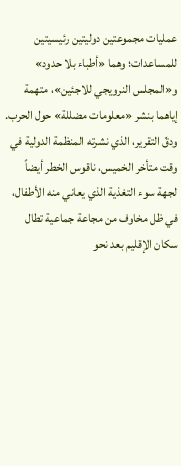عمليات مجموعتين دوليتين رئيسيتين للمساعدات؛ وهما «أطباء بلا حدود» و«المجلس النرويجي للاجئين»، متهمة إياهما بنشر «معلومات مضللة» حول الحرب.
ودقّ التقرير، الذي نشرته المنظمة الدولية في وقت متأخر الخميس، ناقوس الخطر أيضاً لجهة سوء التغذية الذي يعاني منه الأطفال، في ظل مخاوف من مجاعة جماعية تطال سكان الإقليم بعد نحو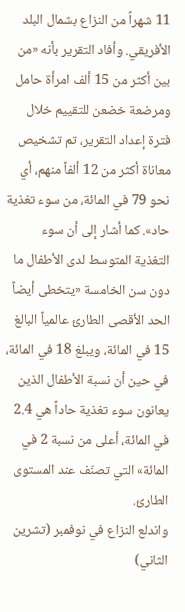11 شهراً من النزاع بشمال البلد الأفريقي. وأفاد التقرير بأنه «من بين أكثر من 15 ألف امرأة حامل ومرضعة خضعن للتقييم خلال فترة إعداد التقرير، تم تشخيص معاناة أكثر من 12 ألفاً منهم، أي نحو 79 في المائة، من سوء تغذية حاد». كما أشار إلى أن سوء التغذية المتوسط لدى الأطفال ما دون سن الخامسة «يتخطى أيضاً الحد الأقصى الطارئ عالمياً البالغ 15 في المائة، ويبلغ 18 في المائة، في حين أن نسبة الأطفال الذين يعانون سوء تغذية حاداً هي 2.4 في المائة، أعلى من نسبة 2 في المائة» التي تصنّف عند المستوى الطارئ.
واندلع النزاع في نوفمبر (تشرين الثاني)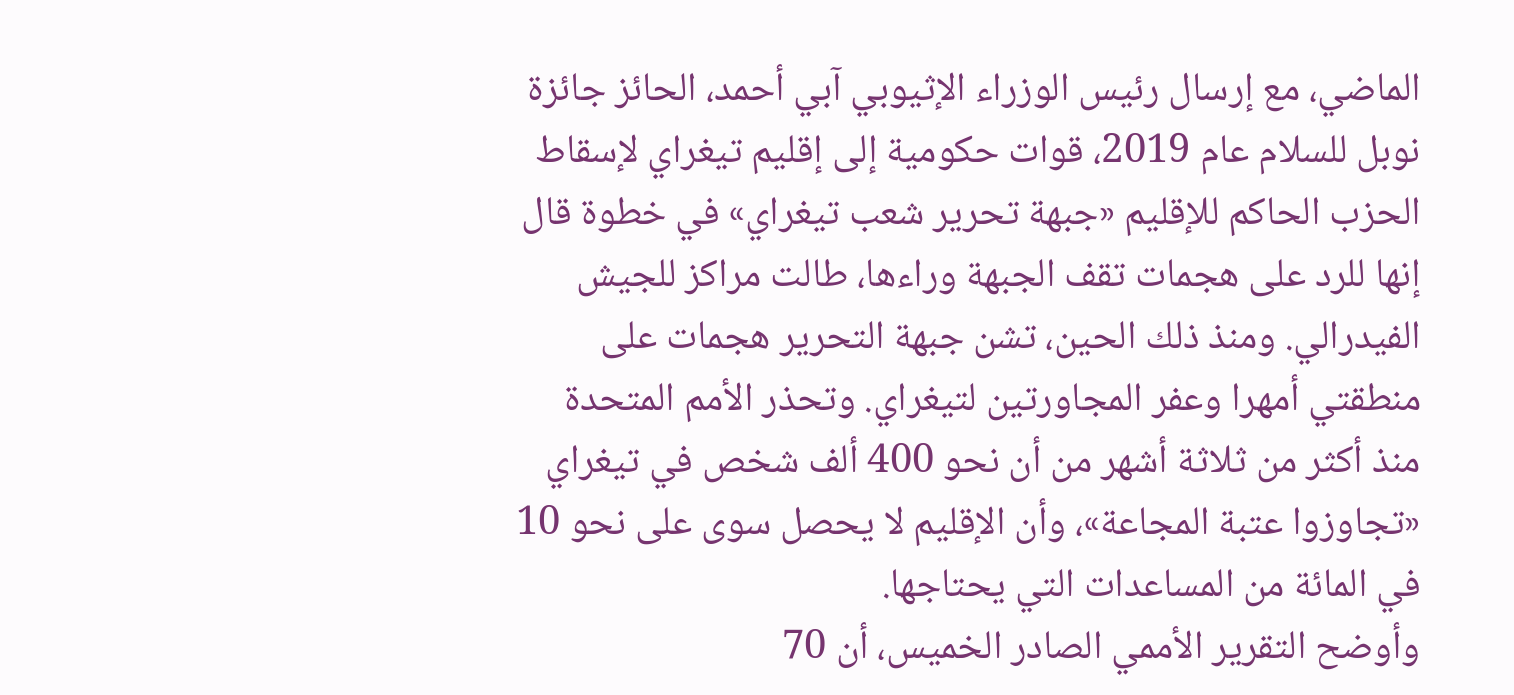الماضي، مع إرسال رئيس الوزراء الإثيوبي آبي أحمد، الحائز جائزة نوبل للسلام عام 2019، قوات حكومية إلى إقليم تيغراي لإسقاط الحزب الحاكم للإقليم «جبهة تحرير شعب تيغراي» في خطوة قال إنها للرد على هجمات تقف الجبهة وراءها، طالت مراكز للجيش الفيدرالي. ومنذ ذلك الحين، تشن جبهة التحرير هجمات على منطقتي أمهرا وعفر المجاورتين لتيغراي. وتحذر الأمم المتحدة منذ أكثر من ثلاثة أشهر من أن نحو 400 ألف شخص في تيغراي «تجاوزوا عتبة المجاعة»، وأن الإقليم لا يحصل سوى على نحو 10 في المائة من المساعدات التي يحتاجها.
وأوضح التقرير الأممي الصادر الخميس، أن 70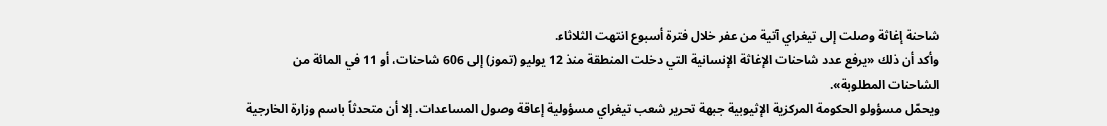شاحنة إغاثة وصلت إلى تيغراي آتية من عفر خلال فترة أسبوع انتهت الثلاثاء.
وأكد أن ذلك «يرفع عدد شاحنات الإغاثة الإنسانية التي دخلت المنطقة منذ 12 يوليو (تموز) إلى 606 شاحنات، أو 11 في المائة من الشاحنات المطلوبة».
ويحمّل مسؤولو الحكومة المركزية الإثيوبية جبهة تحرير شعب تيغراي مسؤولية إعاقة وصول المساعدات. إلا أن متحدثاً باسم وزارة الخارجية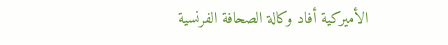الأميركية أفاد وكالة الصحافة الفرنسية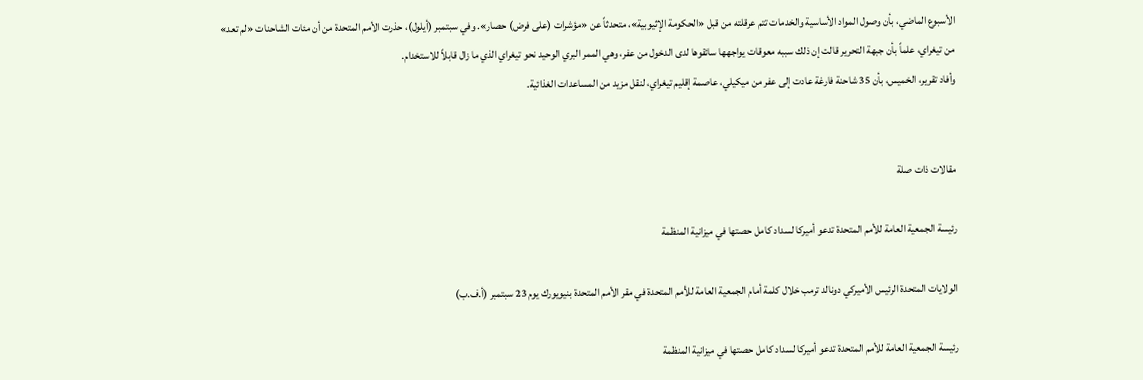الأسبوع الماضي، بأن وصول المواد الأساسية والخدمات تتم عرقلته من قبل «الحكومة الإثيوبية»، متحدثاً عن «مؤشرات (على فرض) حصار». وفي سبتمبر (أيلول)، حذرت الأمم المتحدة من أن مئات الشاحنات «لم تعد» من تيغراي، علماً بأن جبهة التحرير قالت إن ذلك سببه معوقات يواجهها سائقوها لدى الدخول من عفر، وهي الممر البري الوحيد نحو تيغراي الذي ما زال قابلاً للاستخدام.
وأفاد تقرير، الخميس، بأن 35 شاحنة فارغة عادت إلى عفر من ميكيلي، عاصمة إقليم تيغراي، لنقل مزيد من المساعدات الغذائية.


مقالات ذات صلة

رئيسة الجمعية العامة للأمم المتحدة تدعو أميركا لسداد كامل حصتها في ميزانية المنظمة

الولايات المتحدة الرئيس الأميركي دونالد ترمب خلال كلمة أمام الجمعية العامة للأمم المتحدة في مقر الأمم المتحدة بنيويورك يوم 23 سبتمبر (أ.ف.ب)

رئيسة الجمعية العامة للأمم المتحدة تدعو أميركا لسداد كامل حصتها في ميزانية المنظمة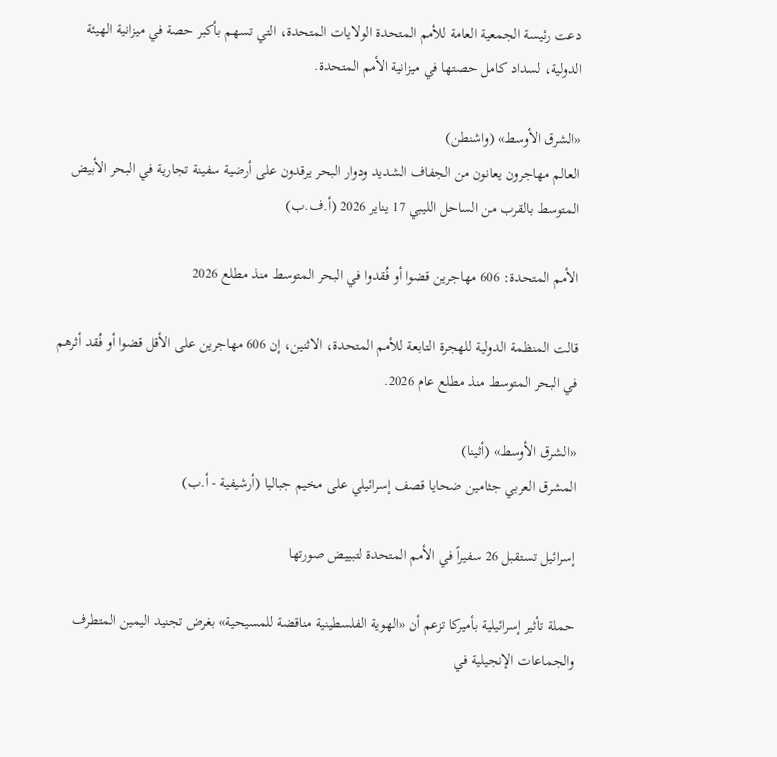دعت رئيسة الجمعية العامة للأمم المتحدة الولايات المتحدة، التي تسهم بأكبر حصة في ميزانية الهيئة الدولية، لسداد كامل حصتها في ميزانية الأمم المتحدة.

«الشرق الأوسط» (واشنطن)
العالم مهاجرون يعانون من الجفاف الشديد ودوار البحر يرقدون على أرضية سفينة تجارية في البحر الأبيض المتوسط بالقرب من الساحل الليبي 17 يناير 2026 (أ.ف.ب)

الأمم المتحدة: 606 مهاجرين قضوا أو فُقدوا في البحر المتوسط منذ مطلع 2026

قالت المنظمة الدولية للهجرة التابعة للأمم المتحدة، الاثنين، إن 606 مهاجرين على الأقل قضوا أو فُقد أثرهم في البحر المتوسط منذ مطلع عام 2026.

«الشرق الأوسط» (أثينا)
المشرق العربي جثامين ضحايا قصف إسرائيلي على مخيم جباليا (أرشيفية - أ.ب)

إسرائيل تستقبل 26 سفيراً في الأمم المتحدة لتبييض صورتها

حملة تأثير إسرائيلية بأميركا تزعم أن «الهوية الفلسطينية مناقضة للمسيحية» بغرض تجنيد اليمين المتطرف والجماعات الإنجيلية في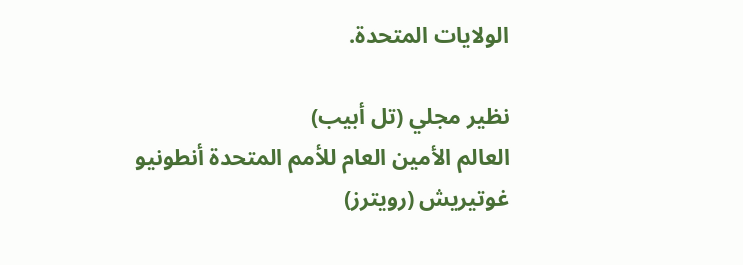الولايات المتحدة.

نظير مجلي (تل أبيب)
العالم الأمين العام للأمم المتحدة أنطونيو غوتيريش (رويترز)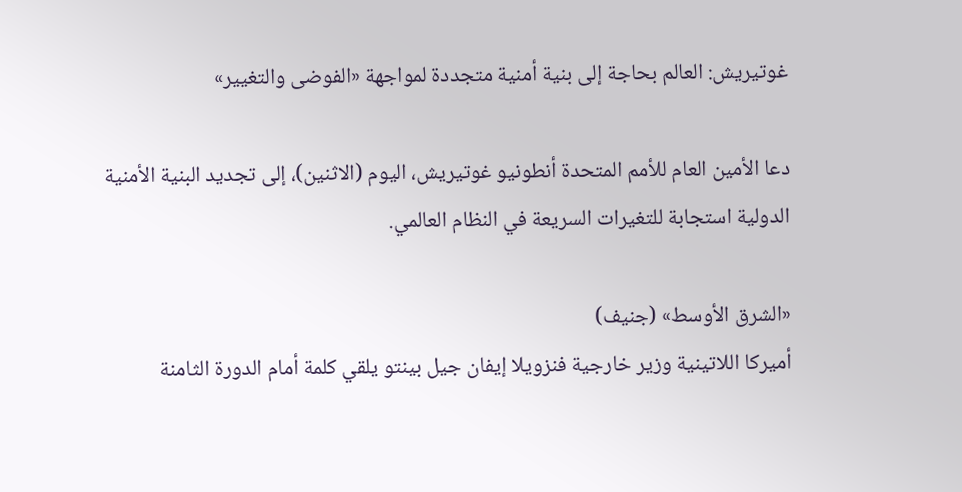غوتيريش: العالم بحاجة إلى بنية أمنية متجددة لمواجهة «الفوضى والتغيير»

دعا الأمين العام للأمم المتحدة أنطونيو غوتيريش، اليوم (الاثنين)، إلى تجديد ‌البنية الأمنية الدولية ‌استجابة للتغيرات ‌السريعة في النظام العالمي.

«الشرق الأوسط» (جنيف)
أميركا اللاتينية وزير خارجية فنزويلا إيفان جيل بينتو يلقي كلمة أمام الدورة الثامنة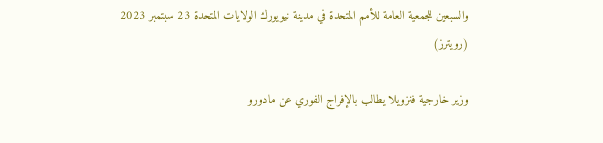والسبعين للجمعية العامة للأمم المتحدة في مدينة نيويورك الولايات المتحدة 23 سبتمبر 2023 (رويترز)

وزير خارجية فنزويلا يطالب بالإفراج الفوري عن مادورو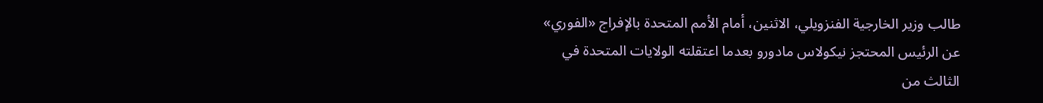طالب وزير الخارجية الفنزويلي، الاثنين، أمام الأمم المتحدة بالإفراج «الفوري» عن الرئيس المحتجز نيكولاس مادورو بعدما اعتقلته الولايات المتحدة في الثالث من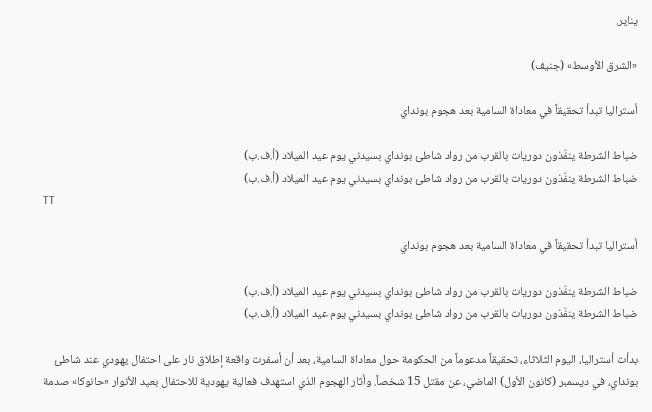يناير.

«الشرق الأوسط» (جنيف)

أستراليا تبدأ تحقيقاً في معاداة السامية بعد هجوم بونداي

ضباط الشرطة ينفّذون دوريات بالقرب من رواد شاطئ بونداي بسيدني يوم عيد الميلاد (أ.ف.ب)
ضباط الشرطة ينفّذون دوريات بالقرب من رواد شاطئ بونداي بسيدني يوم عيد الميلاد (أ.ف.ب)
TT

أستراليا تبدأ تحقيقاً في معاداة السامية بعد هجوم بونداي

ضباط الشرطة ينفّذون دوريات بالقرب من رواد شاطئ بونداي بسيدني يوم عيد الميلاد (أ.ف.ب)
ضباط الشرطة ينفّذون دوريات بالقرب من رواد شاطئ بونداي بسيدني يوم عيد الميلاد (أ.ف.ب)

بدأت أستراليا، اليوم الثلاثاء، تحقيقاً مدعوماً من الحكومة حول معاداة السامية، بعد أن أسفرت واقعة إطلاق نار على احتفال يهودي عند شاطئ بونداي، في ديسمبر (كانون الأول) الماضي، عن مقتل 15 شخصاً. وأثار الهجوم الذي استهدف فعالية يهودية للاحتفال بعيد الأنوار «حانوكا» صدمة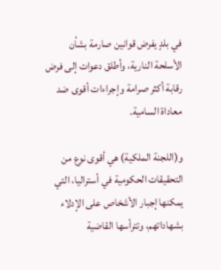في بلدٍ يفرض قوانين صارمة بشأن الأسلحة النارية، وأطلق دعوات إلى فرض رقابة أكثر صرامة وإجراءات أقوى ضد معاداة السامية.

و(اللجنة الملكية) هي أقوى نوع من التحقيقات الحكومية في أستراليا، التي يمكنها إجبار الأشخاص على الإدلاء بشهاداتهم، وتترأسها القاضية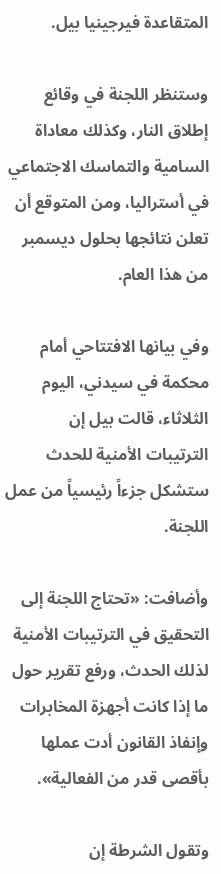المتقاعدة فيرجينيا بيل.

وستنظر اللجنة في وقائع إطلاق النار، وكذلك معاداة السامية والتماسك الاجتماعي في أستراليا، ومن المتوقع أن تعلن نتائجها بحلول ديسمبر من هذا العام.

وفي بيانها الافتتاحي أمام محكمة في سيدني، اليوم الثلاثاء، قالت بيل إن الترتيبات الأمنية للحدث ستشكل جزءاً رئيسياً من عمل اللجنة.

وأضافت: «تحتاج اللجنة إلى التحقيق في الترتيبات الأمنية لذلك الحدث، ورفع تقرير حول ما إذا كانت أجهزة المخابرات وإنفاذ القانون أدت عملها بأقصى قدر من الفعالية».

وتقول الشرطة إن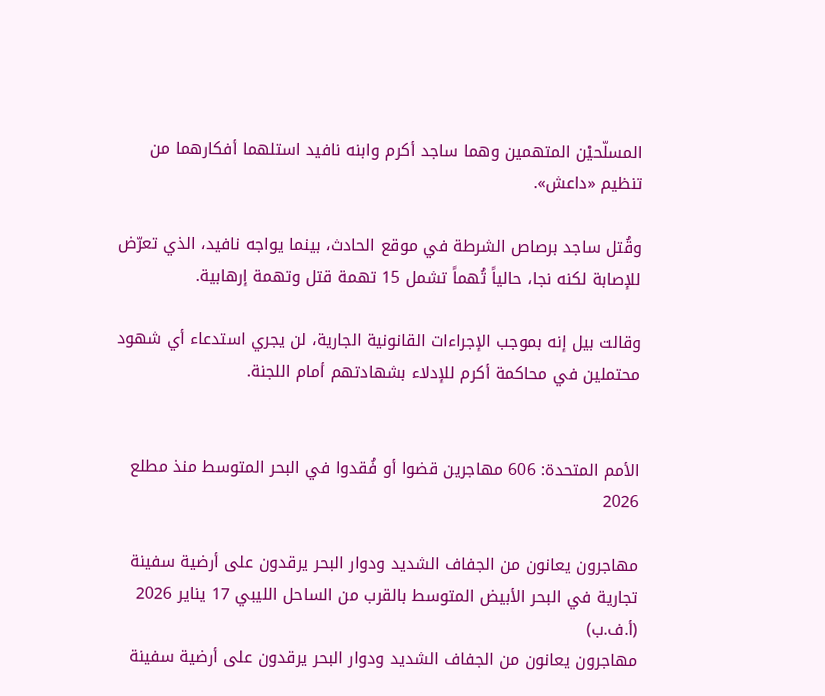المسلّحيْن المتهمين وهما ساجد أكرم وابنه نافيد استلهما أفكارهما من تنظيم «داعش».

وقُتل ساجد برصاص الشرطة في موقع الحادث، بينما يواجه نافيد، الذي تعرّض للإصابة لكنه نجا، حالياً تُهماً تشمل 15 تهمة قتل وتهمة إرهابية.

وقالت بيل إنه بموجب الإجراءات القانونية الجارية، لن يجري استدعاء أي شهود محتملين في محاكمة أكرم للإدلاء بشهادتهم أمام اللجنة.


الأمم المتحدة: 606 مهاجرين قضوا أو فُقدوا في البحر المتوسط منذ مطلع 2026

مهاجرون يعانون من الجفاف الشديد ودوار البحر يرقدون على أرضية سفينة تجارية في البحر الأبيض المتوسط بالقرب من الساحل الليبي 17 يناير 2026 (أ.ف.ب)
مهاجرون يعانون من الجفاف الشديد ودوار البحر يرقدون على أرضية سفينة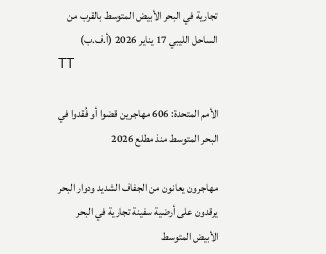تجارية في البحر الأبيض المتوسط بالقرب من الساحل الليبي 17 يناير 2026 (أ.ف.ب)
TT

الأمم المتحدة: 606 مهاجرين قضوا أو فُقدوا في البحر المتوسط منذ مطلع 2026

مهاجرون يعانون من الجفاف الشديد ودوار البحر يرقدون على أرضية سفينة تجارية في البحر الأبيض المتوسط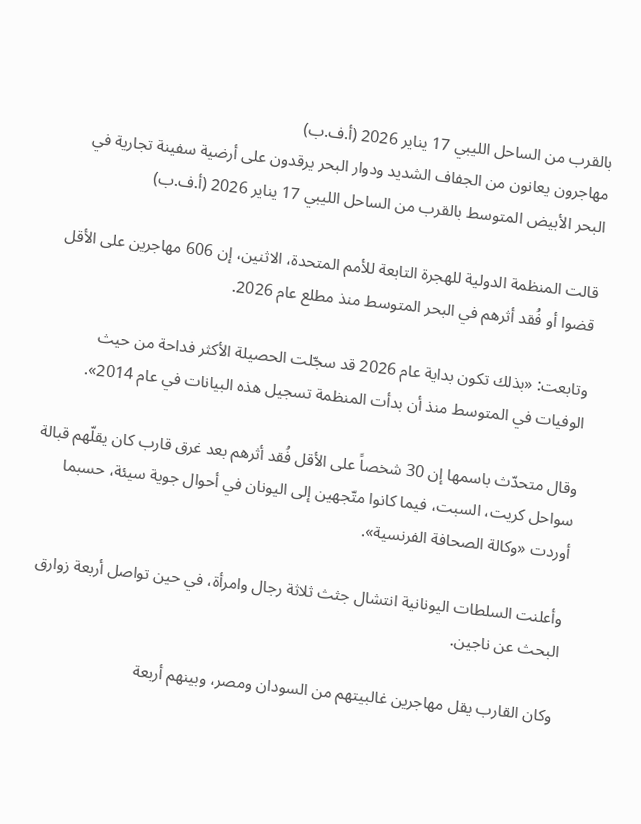بالقرب من الساحل الليبي 17 يناير 2026 (أ.ف.ب)
مهاجرون يعانون من الجفاف الشديد ودوار البحر يرقدون على أرضية سفينة تجارية في البحر الأبيض المتوسط بالقرب من الساحل الليبي 17 يناير 2026 (أ.ف.ب)

قالت المنظمة الدولية للهجرة التابعة للأمم المتحدة، الاثنين، إن 606 مهاجرين على الأقل قضوا أو فُقد أثرهم في البحر المتوسط منذ مطلع عام 2026.

وتابعت: «بذلك تكون بداية عام 2026 قد سجّلت الحصيلة الأكثر فداحة من حيث الوفيات في المتوسط منذ أن بدأت المنظمة تسجيل هذه البيانات في عام 2014».

وقال متحدّث باسمها إن 30 شخصاً على الأقل فُقد أثرهم بعد غرق قارب كان يقلّهم قبالة سواحل كريت، السبت، فيما كانوا متّجهين إلى اليونان في أحوال جوية سيئة، حسبما أوردت «وكالة الصحافة الفرنسية».

وأعلنت السلطات اليونانية انتشال جثث ثلاثة رجال وامرأة، في حين تواصل أربعة زوارق البحث عن ناجين.

وكان القارب يقل مهاجرين غالبيتهم من السودان ومصر، وبينهم أربعة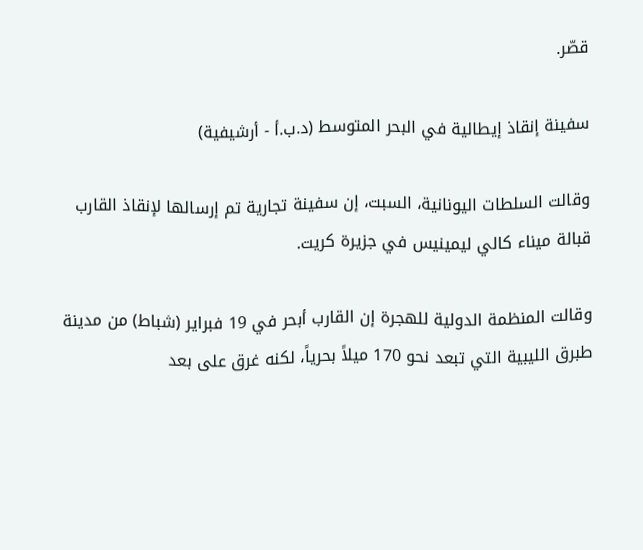قصّر.

سفينة إنقاذ إيطالية في البحر المتوسط (د.ب.أ - أرشيفية)

وقالت السلطات اليونانية، السبت، إن سفينة تجارية تم إرسالها لإنقاذ القارب قبالة ميناء كالي ليمينيس في جزيرة كريت.

وقالت المنظمة الدولية للهجرة إن القارب أبحر في 19 فبراير (شباط) من مدينة طبرق الليبية التي تبعد نحو 170 ميلاً بحرياً، لكنه غرق على بعد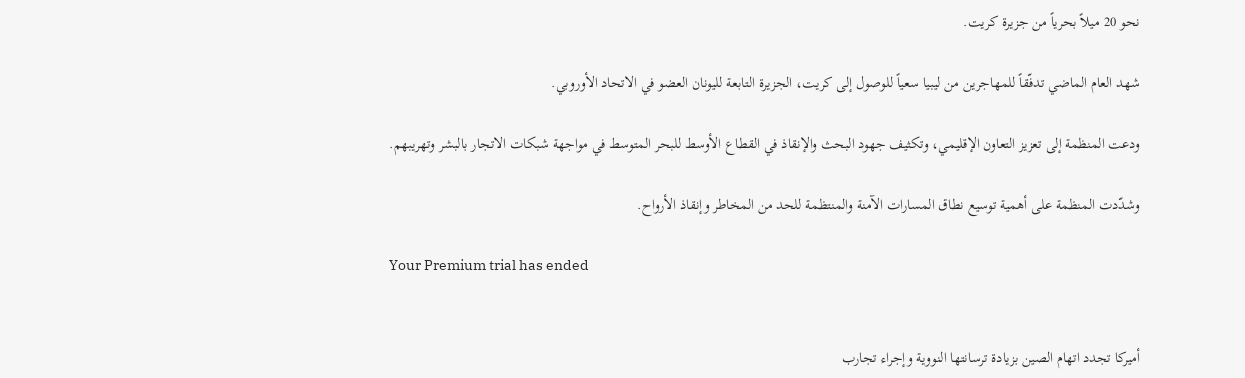نحو 20 ميلاً بحرياً من جزيرة كريت.

شهد العام الماضي تدفّقاً للمهاجرين من ليبيا سعياً للوصول إلى كريت، الجزيرة التابعة لليونان العضو في الاتحاد الأوروبي.

ودعت المنظمة إلى تعزيز التعاون الإقليمي، وتكثيف جهود البحث والإنقاذ في القطاع الأوسط للبحر المتوسط في مواجهة شبكات الاتجار بالبشر وتهريبهم.

وشدّدت المنظمة على أهمية توسيع نطاق المسارات الآمنة والمنتظمة للحد من المخاطر وإنقاذ الأرواح.

Your Premium trial has ended


أميركا تجدد اتهام الصين بزيادة ترسانتها النووية وإجراء تجارب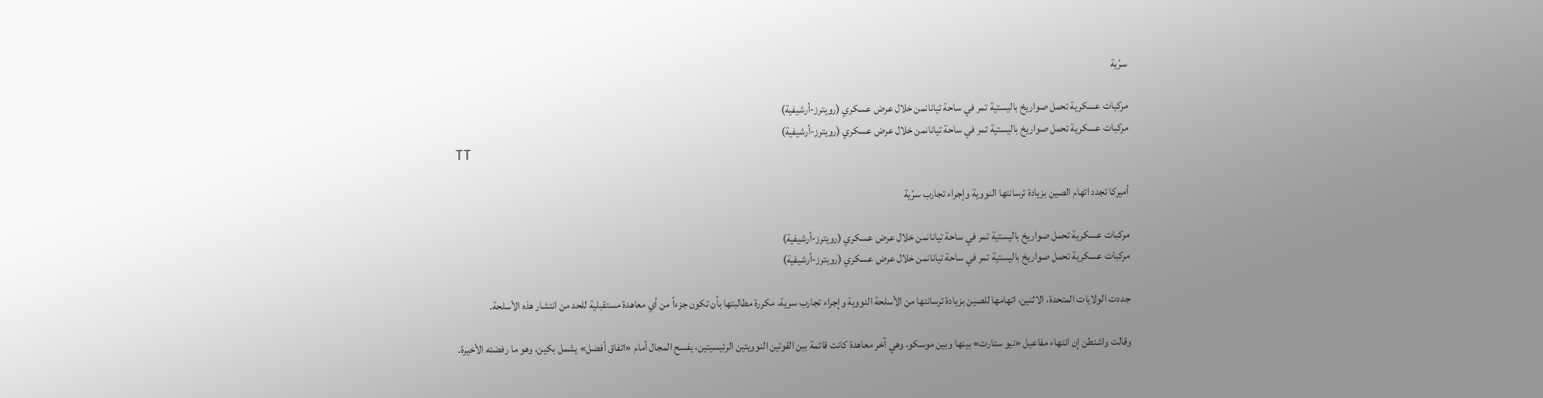سرّية

مركبات عسكرية تحمل صواريخ باليستية تمر في ساحة تيانانمن خلال عرض عسكري (رويترز-أرشيفية)
مركبات عسكرية تحمل صواريخ باليستية تمر في ساحة تيانانمن خلال عرض عسكري (رويترز-أرشيفية)
TT

أميركا تجدد اتهام الصين بزيادة ترسانتها النووية وإجراء تجارب سرّية

مركبات عسكرية تحمل صواريخ باليستية تمر في ساحة تيانانمن خلال عرض عسكري (رويترز-أرشيفية)
مركبات عسكرية تحمل صواريخ باليستية تمر في ساحة تيانانمن خلال عرض عسكري (رويترز-أرشيفية)

جددت الولايات المتحدة، الاثنين، اتهامها للصين بزيادة ترسانتها من الأسلحة النووية وإجراء تجارب سرية، مكررة مطالبتها بأن تكون جزءاً من أي معاهدة مستقبلية للحد من انتشار هذه الأسلحة.

وقالت واشنطن إن انتهاء مفاعيل «نيو ستارت» بينها وبين موسكو، وهي آخر معاهدة كانت قائمة بين القوتين النوويتين الرئيسيتين، يفسح المجال أمام «اتفاق أفضل» يشمل بكين، وهو ما رفضته الأخيرة.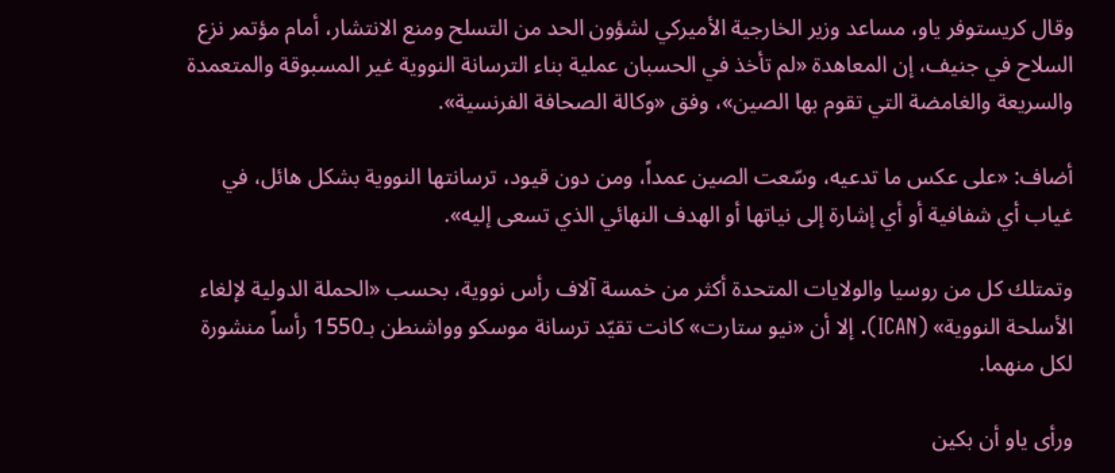وقال كريستوفر ياو، مساعد وزير الخارجية الأميركي لشؤون الحد من التسلح ومنع الانتشار، أمام مؤتمر نزع السلاح في جنيف، إن المعاهدة «لم تأخذ في الحسبان عملية بناء الترسانة النووية غير المسبوقة والمتعمدة والسريعة والغامضة التي تقوم بها الصين»، وفق «وكالة الصحافة الفرنسية».

أضاف: «على عكس ما تدعيه، وسّعت الصين عمداً، ومن دون قيود، ترسانتها النووية بشكل هائل، في غياب أي شفافية أو أي إشارة إلى نياتها أو الهدف النهائي الذي تسعى إليه».

وتمتلك كل من روسيا والولايات المتحدة أكثر من خمسة آلاف رأس نووية، بحسب «الحملة الدولية لإلغاء الأسلحة النووية» (ICAN). إلا أن «نيو ستارت» كانت تقيّد ترسانة موسكو وواشنطن بـ1550 رأساً منشورة لكل منهما.

ورأى ياو أن بكين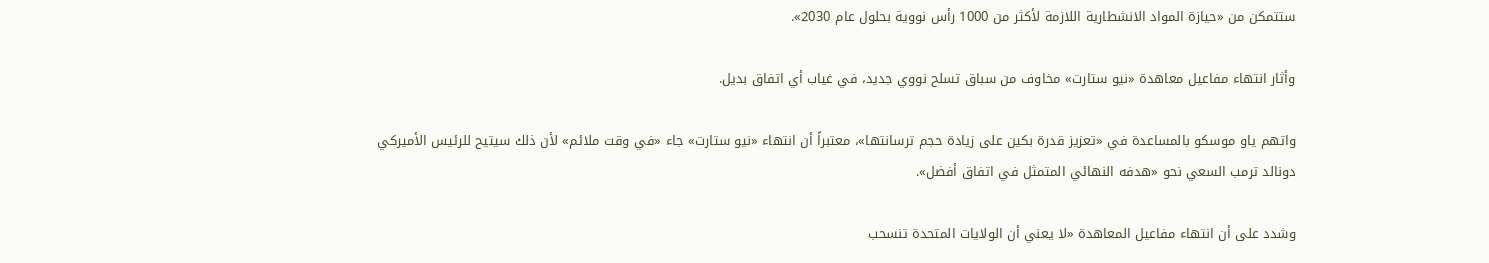ستتمكن من «حيازة المواد الانشطارية اللازمة لأكثر من 1000 رأس نووية بحلول عام 2030».

وأثار انتهاء مفاعيل معاهدة «نيو ستارت» مخاوف من سباق تسلح نووي جديد، في غياب أي اتفاق بديل.

واتهم ياو موسكو بالمساعدة في «تعزيز قدرة بكين على زيادة حجم ترسانتها»، معتبراً أن انتهاء «نيو ستارت» جاء «في وقت ملائم» لأن ذلك سيتيح للرئيس الأميركي دونالد ترمب السعي نحو «هدفه النهائي المتمثل في اتفاق أفضل».

وشدد على أن انتهاء مفاعيل المعاهدة «لا يعني أن الولايات المتحدة تنسحب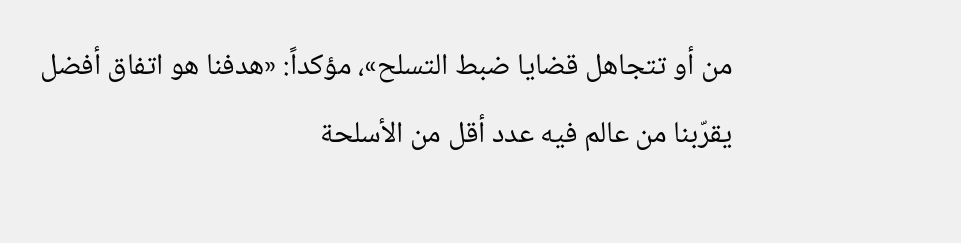من أو تتجاهل قضايا ضبط التسلح»، مؤكداً: «هدفنا هو اتفاق أفضل يقرّبنا من عالم فيه عدد أقل من الأسلحة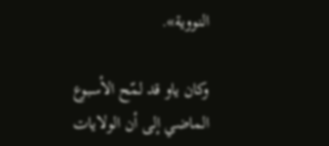النووية».

وكان ياو قد لمّح الأسبوع الماضي إلى أن الولايات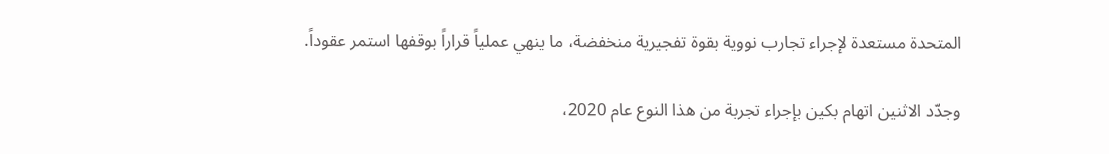المتحدة مستعدة لإجراء تجارب نووية بقوة تفجيرية منخفضة، ما ينهي عملياً قراراً بوقفها استمر عقوداً.

وجدّد الاثنين اتهام بكين بإجراء تجربة من هذا النوع عام 2020،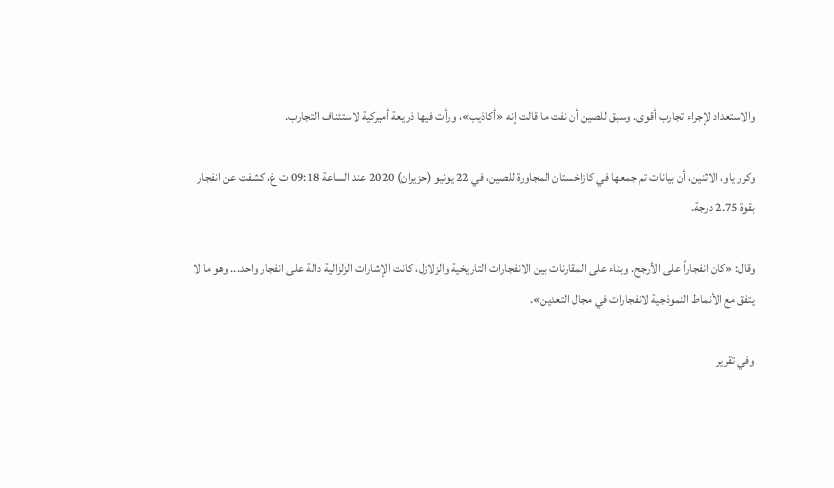والاستعداد لإجراء تجارب أقوى. وسبق للصين أن نفت ما قالت إنه «أكاذيب»، ورأت فيها ذريعة أميركية لاستئناف التجارب.

وكرر ياو، الاثنين، أن بيانات تم جمعها في كازاخستان المجاورة للصين، في 22 يونيو (حزيران) 2020 عند الساعة 09:18 ت غ، كشفت عن انفجار بقوة 2.75 درجة.

وقال: «كان انفجاراً على الأرجح. وبناء على المقارنات بين الانفجارات التاريخية والزلازل، كانت الإشارات الزلزالية دالة على انفجار واحد... وهو ما لا يتفق مع الأنماط النموذجية لانفجارات في مجال التعدين».

وفي تقرير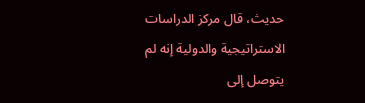حديث، قال مركز الدراسات الاستراتيجية والدولية إنه لم يتوصل إلى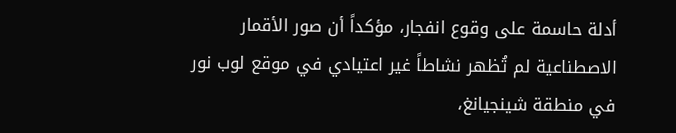أدلة حاسمة على وقوع انفجار، مؤكداً أن صور الأقمار الاصطناعية لم تُظهر نشاطاً غير اعتيادي في موقع لوب نور في منطقة شينجيانغ،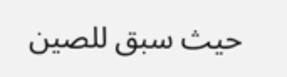حيث سبق للصين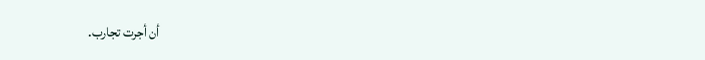أن أجرت تجارب.